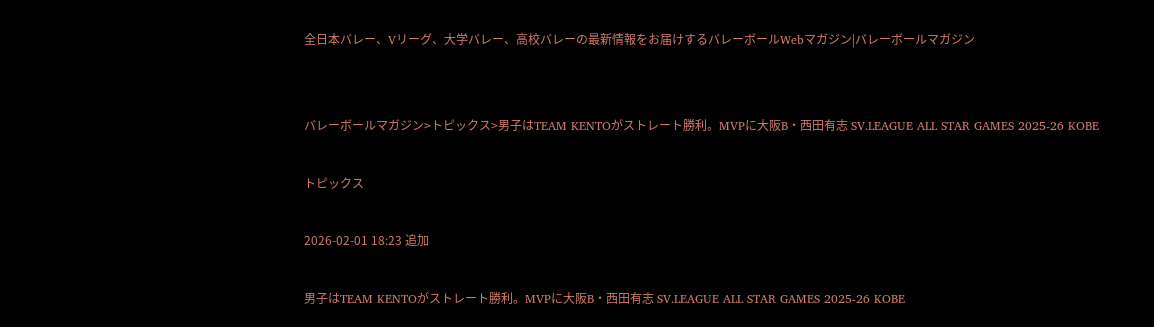全日本バレー、Vリーグ、大学バレー、高校バレーの最新情報をお届けするバレーボールWebマガジン|バレーボールマガジン


バレーボールマガジン>トピックス>男子はTEAM KENTOがストレート勝利。MVPに大阪B・西田有志 SV.LEAGUE ALL STAR GAMES 2025-26 KOBE

トピックス

2026-02-01 18:23 追加

男子はTEAM KENTOがストレート勝利。MVPに大阪B・西田有志 SV.LEAGUE ALL STAR GAMES 2025-26 KOBE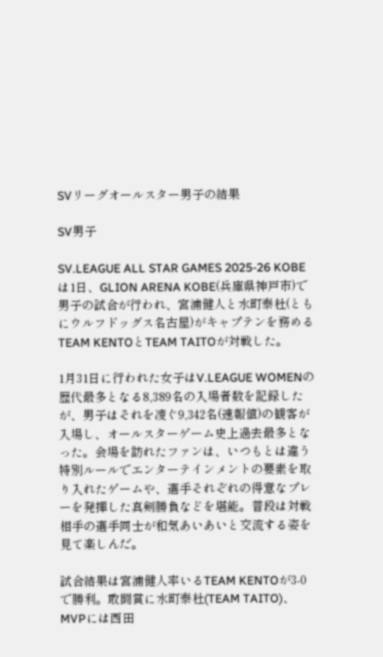SVリーグオールスター男子の結果

SV男子

SV.LEAGUE ALL STAR GAMES 2025-26 KOBEは1日、GLION ARENA KOBE(兵庫県神戸市)で男子の試合が行われ、宮浦健人と水町泰杜(ともにウルフドッグス名古屋)がキャプテンを務めるTEAM KENTOとTEAM TAITOが対戦した。

1月31日に行われた女子はV.LEAGUE WOMENの歴代最多となる8,389名の入場者数を記録したが、男子はそれを凌ぐ9,342名(速報値)の観客が入場し、オールスターゲーム史上過去最多となった。会場を訪れたファンは、いつもとは違う特別ルールでエンターテインメントの要素を取り入れたゲームや、選手それぞれの得意なプレーを発揮した真剣勝負などを堪能。普段は対戦相手の選手同士が和気あいあいと交流する姿を見て楽しんだ。

試合結果は宮浦健人率いるTEAM KENTOが3-0で勝利。敢闘賞に水町泰杜(TEAM TAITO)、MVPには西田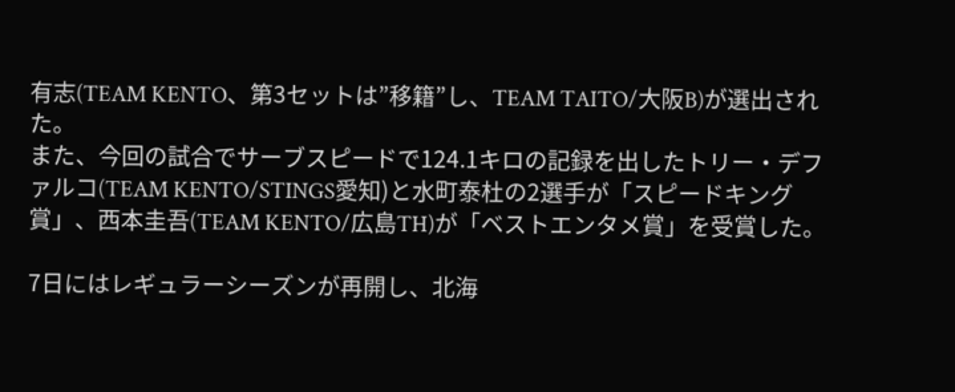有志(TEAM KENTO、第3セットは”移籍”し、TEAM TAITO/大阪B)が選出された。
また、今回の試合でサーブスピードで124.1キロの記録を出したトリー・デファルコ(TEAM KENTO/STINGS愛知)と水町泰杜の2選手が「スピードキング賞」、西本圭吾(TEAM KENTO/広島TH)が「ベストエンタメ賞」を受賞した。

7日にはレギュラーシーズンが再開し、北海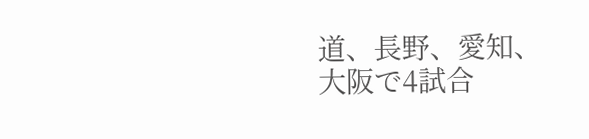道、長野、愛知、大阪で4試合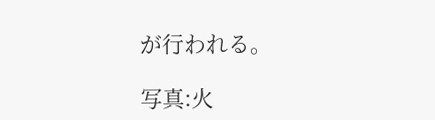が行われる。

写真:火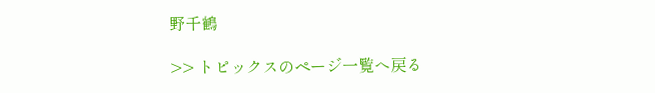野千鶴

>> トピックスのページ一覧へ戻る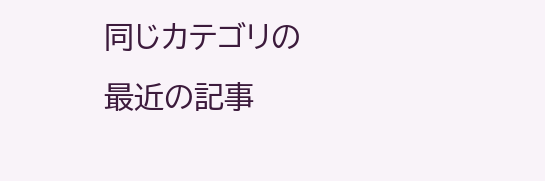同じカテゴリの最近の記事